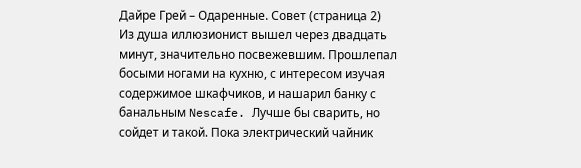Дайре Грей – Одаренные. Совет (страница 2)
Из душа иллюзионист вышел через двадцать минут, значительно посвежевшим. Прошлепал босыми ногами на кухню, с интересом изучая содержимое шкафчиков, и нашарил банку с банальным Nescafe. Лучше бы сварить, но сойдет и такой. Пока электрический чайник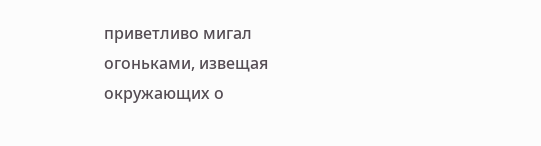приветливо мигал огоньками, извещая окружающих о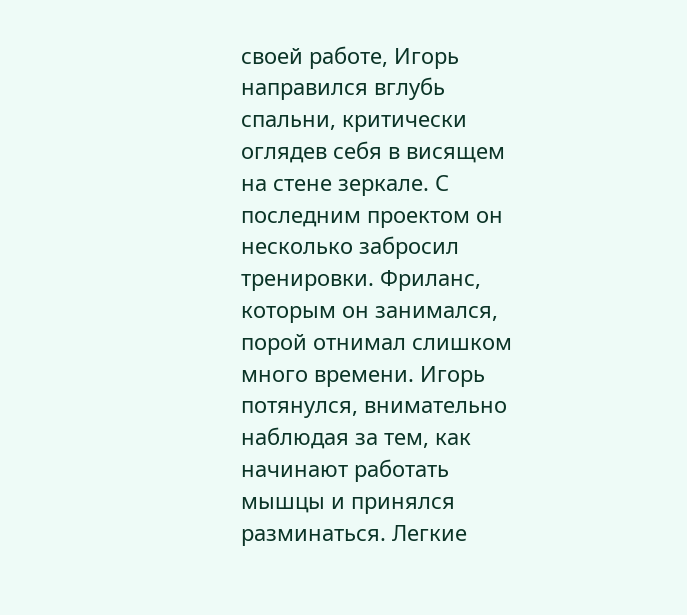своей работе, Игорь направился вглубь спальни, критически оглядев себя в висящем на стене зеркале. С последним проектом он несколько забросил тренировки. Фриланс, которым он занимался, порой отнимал слишком много времени. Игорь потянулся, внимательно наблюдая за тем, как начинают работать мышцы и принялся разминаться. Легкие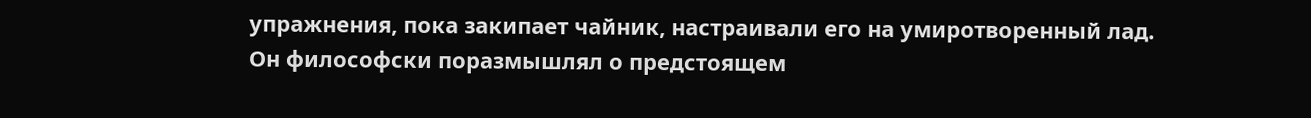упражнения, пока закипает чайник, настраивали его на умиротворенный лад.
Он философски поразмышлял о предстоящем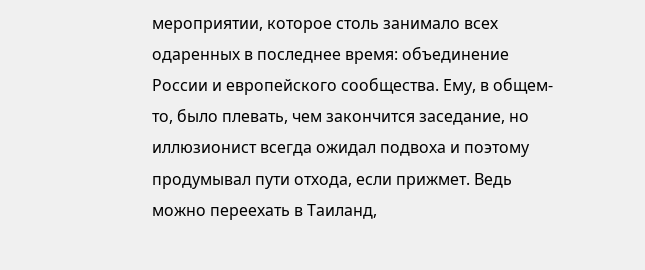мероприятии, которое столь занимало всех одаренных в последнее время: объединение России и европейского сообщества. Ему, в общем-то, было плевать, чем закончится заседание, но иллюзионист всегда ожидал подвоха и поэтому продумывал пути отхода, если прижмет. Ведь можно переехать в Таиланд,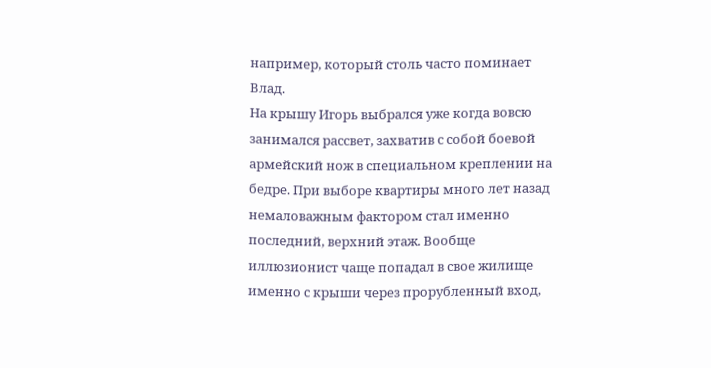например, который столь часто поминает Влад.
На крышу Игорь выбрался уже когда вовсю занимался рассвет, захватив с собой боевой армейский нож в специальном креплении на бедре. При выборе квартиры много лет назад немаловажным фактором стал именно последний, верхний этаж. Вообще иллюзионист чаще попадал в свое жилище именно с крыши через прорубленный вход,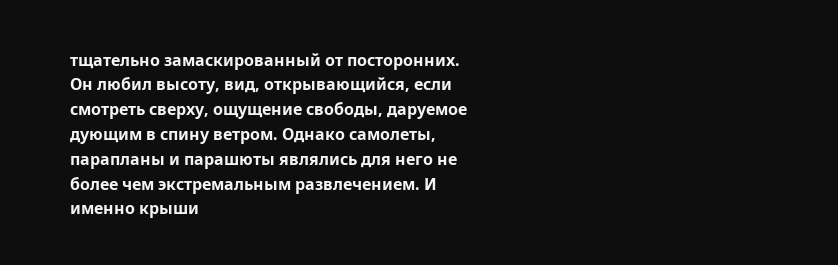тщательно замаскированный от посторонних. Он любил высоту, вид, открывающийся, если смотреть сверху, ощущение свободы, даруемое дующим в спину ветром. Однако самолеты, парапланы и парашюты являлись для него не более чем экстремальным развлечением. И именно крыши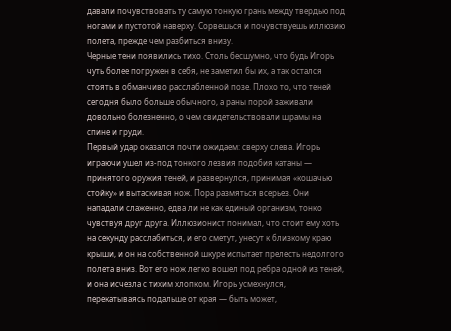давали почувствовать ту самую тонкую грань между твердью под ногами и пустотой наверху. Сорвешься и почувствуешь иллюзию полета, прежде чем разбиться внизу.
Черные тени появились тихо. Столь бесшумно, что будь Игорь чуть более погружен в себя, не заметил бы их, а так остался стоять в обманчиво расслабленной позе. Плохо то, что теней сегодня было больше обычного, а раны порой заживали довольно болезненно, о чем свидетельствовали шрамы на спине и груди.
Первый удар оказался почти ожидаем: сверху слева. Игорь играючи ушел из-под тонкого лезвия подобия катаны — принятого оружия теней, и развернулся, принимая «кошачью стойку» и вытаскивая нож. Пора размяться всерьез. Они нападали слаженно, едва ли не как единый организм, тонко чувствуя друг друга. Иллюзионист понимал, что стоит ему хоть на секунду расслабиться, и его сметут, унесут к близкому краю крыши, и он на собственной шкуре испытает прелесть недолгого полета вниз. Вот его нож легко вошел под ребра одной из теней, и она исчезла с тихим хлопком. Игорь усмехнулся, перекатываясь подальше от края — быть может,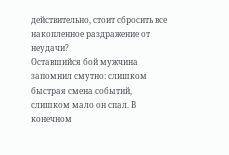действительно, стоит сбросить все накопленное раздражение от неудачи?
Оставшийся бой мужчина запомнил смутно: слишком быстрая смена событий, слишком мало он спал. В конечном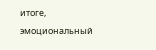итоге, эмоциональный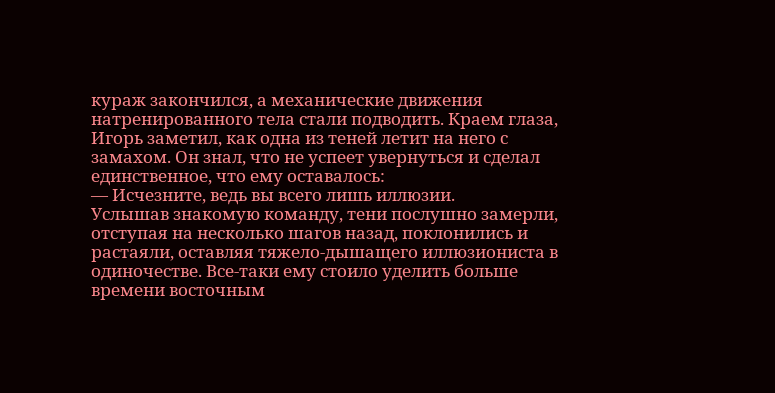кураж закончился, а механические движения натренированного тела стали подводить. Краем глаза, Игорь заметил, как одна из теней летит на него с замахом. Он знал, что не успеет увернуться и сделал единственное, что ему оставалось:
— Исчезните, ведь вы всего лишь иллюзии.
Услышав знакомую команду, тени послушно замерли, отступая на несколько шагов назад, поклонились и растаяли, оставляя тяжело-дышащего иллюзиониста в одиночестве. Все-таки ему стоило уделить больше времени восточным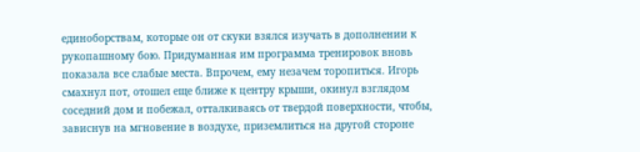единоборствам, которые он от скуки взялся изучать в дополнении к рукопашному бою. Придуманная им программа тренировок вновь показала все слабые места. Впрочем, ему незачем торопиться. Игорь смахнул пот, отошел еще ближе к центру крыши, окинул взглядом соседний дом и побежал, отталкиваясь от твердой поверхности, чтобы, зависнув на мгновение в воздухе, приземлиться на другой стороне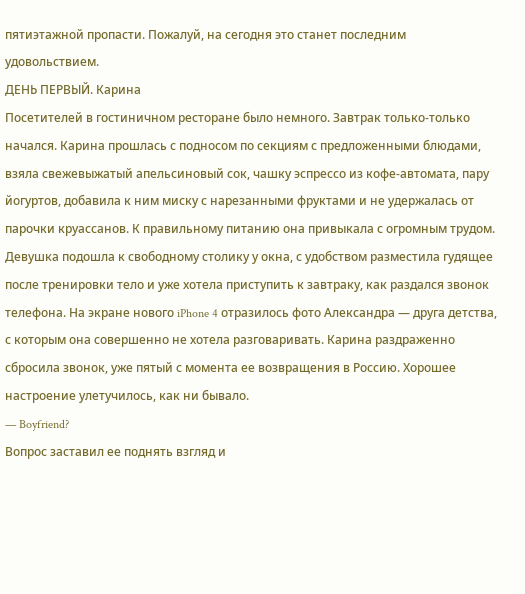пятиэтажной пропасти. Пожалуй, на сегодня это станет последним удовольствием.
ДЕНЬ ПЕРВЫЙ. Карина
Посетителей в гостиничном ресторане было немного. Завтрак только-только начался. Карина прошлась с подносом по секциям с предложенными блюдами, взяла свежевыжатый апельсиновый сок, чашку эспрессо из кофе-автомата, пару йогуртов, добавила к ним миску с нарезанными фруктами и не удержалась от парочки круассанов. К правильному питанию она привыкала с огромным трудом.
Девушка подошла к свободному столику у окна, с удобством разместила гудящее после тренировки тело и уже хотела приступить к завтраку, как раздался звонок телефона. На экране нового iPhone 4 отразилось фото Александра — друга детства, с которым она совершенно не хотела разговаривать. Карина раздраженно сбросила звонок, уже пятый с момента ее возвращения в Россию. Хорошее настроение улетучилось, как ни бывало.
— Boyfriend?
Вопрос заставил ее поднять взгляд и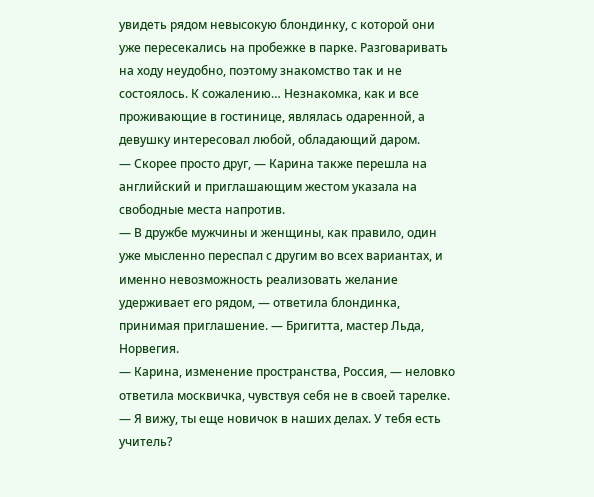увидеть рядом невысокую блондинку, с которой они уже пересекались на пробежке в парке. Разговаривать на ходу неудобно, поэтому знакомство так и не состоялось. К сожалению… Незнакомка, как и все проживающие в гостинице, являлась одаренной, а девушку интересовал любой, обладающий даром.
— Скорее просто друг, — Карина также перешла на английский и приглашающим жестом указала на свободные места напротив.
— В дружбе мужчины и женщины, как правило, один уже мысленно переспал с другим во всех вариантах, и именно невозможность реализовать желание удерживает его рядом, — ответила блондинка, принимая приглашение. — Бригитта, мастер Льда, Норвегия.
— Карина, изменение пространства, Россия, — неловко ответила москвичка, чувствуя себя не в своей тарелке.
— Я вижу, ты еще новичок в наших делах. У тебя есть учитель?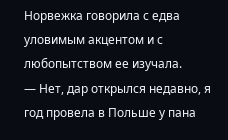Норвежка говорила с едва уловимым акцентом и с любопытством ее изучала.
— Нет, дар открылся недавно, я год провела в Польше у пана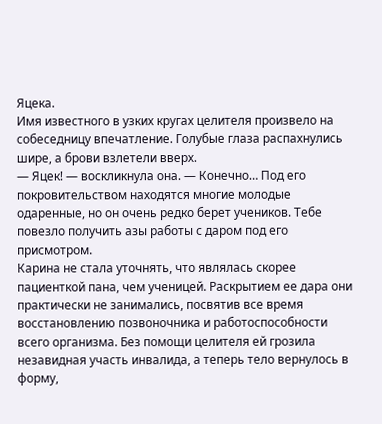Яцека.
Имя известного в узких кругах целителя произвело на собеседницу впечатление. Голубые глаза распахнулись шире, а брови взлетели вверх.
— Яцек! — воскликнула она. — Конечно… Под его покровительством находятся многие молодые одаренные, но он очень редко берет учеников. Тебе повезло получить азы работы с даром под его присмотром.
Карина не стала уточнять, что являлась скорее пациенткой пана, чем ученицей. Раскрытием ее дара они практически не занимались, посвятив все время восстановлению позвоночника и работоспособности всего организма. Без помощи целителя ей грозила незавидная участь инвалида, а теперь тело вернулось в форму,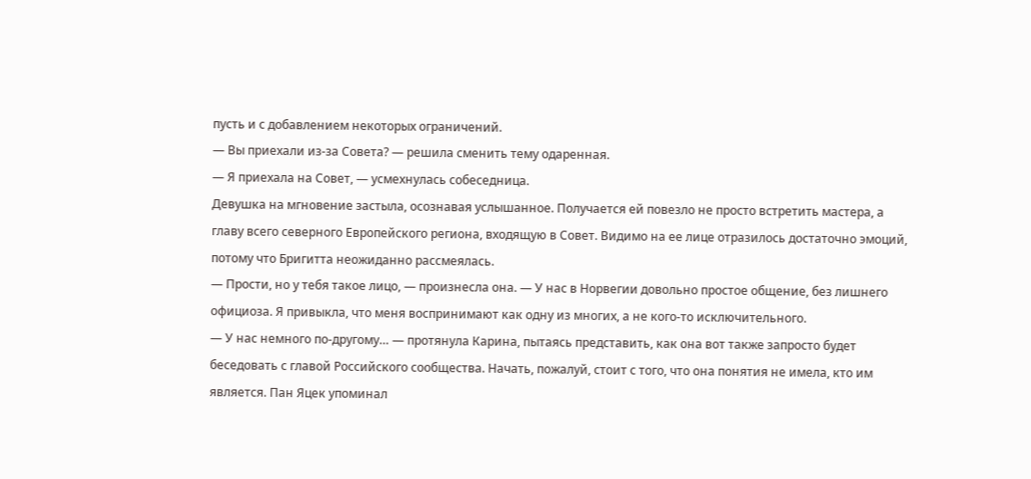пусть и с добавлением некоторых ограничений.
— Вы приехали из-за Совета? — решила сменить тему одаренная.
— Я приехала на Совет, — усмехнулась собеседница.
Девушка на мгновение застыла, осознавая услышанное. Получается ей повезло не просто встретить мастера, а главу всего северного Европейского региона, входящую в Совет. Видимо на ее лице отразилось достаточно эмоций, потому что Бригитта неожиданно рассмеялась.
— Прости, но у тебя такое лицо, — произнесла она. — У нас в Норвегии довольно простое общение, без лишнего официоза. Я привыкла, что меня воспринимают как одну из многих, а не кого-то исключительного.
— У нас немного по-другому… — протянула Карина, пытаясь представить, как она вот также запросто будет беседовать с главой Российского сообщества. Начать, пожалуй, стоит с того, что она понятия не имела, кто им является. Пан Яцек упоминал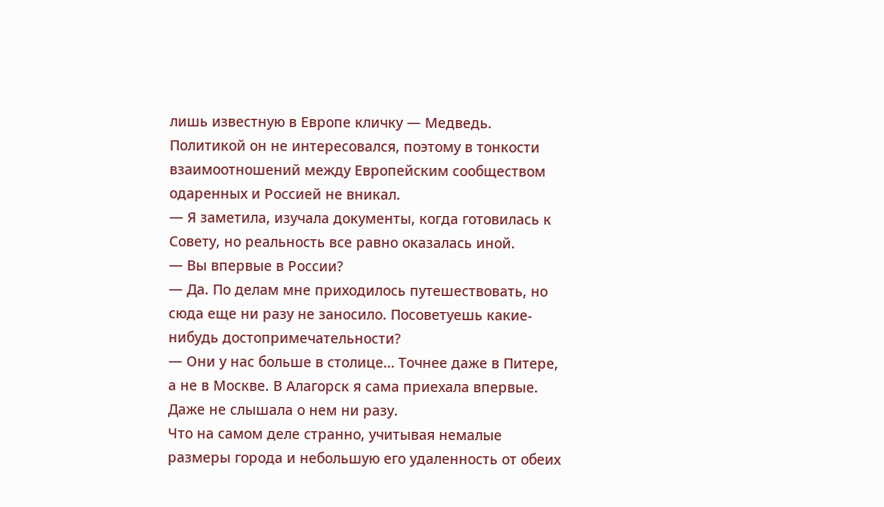лишь известную в Европе кличку — Медведь. Политикой он не интересовался, поэтому в тонкости взаимоотношений между Европейским сообществом одаренных и Россией не вникал.
— Я заметила, изучала документы, когда готовилась к Совету, но реальность все равно оказалась иной.
— Вы впервые в России?
— Да. По делам мне приходилось путешествовать, но сюда еще ни разу не заносило. Посоветуешь какие-нибудь достопримечательности?
— Они у нас больше в столице… Точнее даже в Питере, а не в Москве. В Алагорск я сама приехала впервые. Даже не слышала о нем ни разу.
Что на самом деле странно, учитывая немалые размеры города и небольшую его удаленность от обеих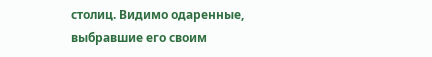столиц. Видимо одаренные, выбравшие его своим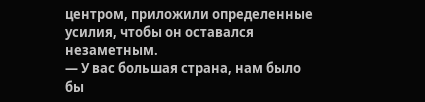центром, приложили определенные усилия, чтобы он оставался незаметным.
— У вас большая страна, нам было бы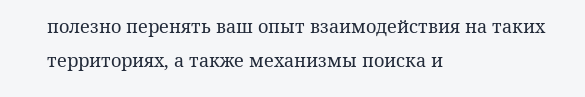полезно перенять ваш опыт взаимодействия на таких территориях, а также механизмы поиска и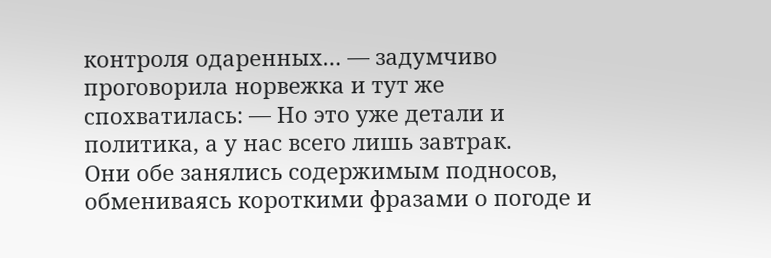контроля одаренных… — задумчиво проговорила норвежка и тут же спохватилась: — Но это уже детали и политика, а у нас всего лишь завтрак.
Они обе занялись содержимым подносов, обмениваясь короткими фразами о погоде и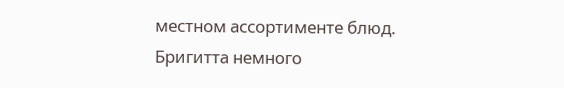местном ассортименте блюд. Бригитта немного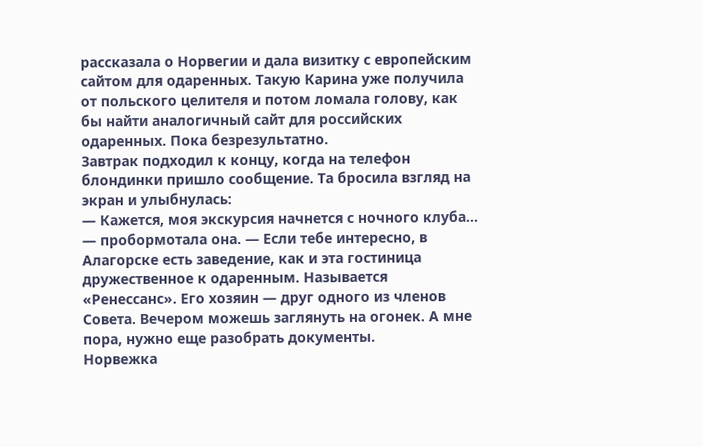рассказала о Норвегии и дала визитку с европейским сайтом для одаренных. Такую Карина уже получила от польского целителя и потом ломала голову, как бы найти аналогичный сайт для российских одаренных. Пока безрезультатно.
Завтрак подходил к концу, когда на телефон блондинки пришло сообщение. Та бросила взгляд на экран и улыбнулась:
— Кажется, моя экскурсия начнется с ночного клуба… — пробормотала она. — Если тебе интересно, в Алагорске есть заведение, как и эта гостиница дружественное к одаренным. Называется «Ренессанс». Его хозяин — друг одного из членов Совета. Вечером можешь заглянуть на огонек. А мне пора, нужно еще разобрать документы.
Норвежка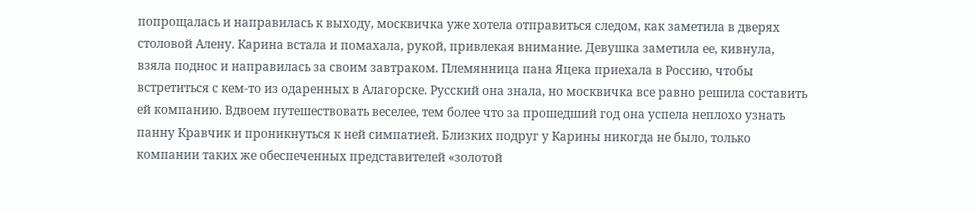попрощалась и направилась к выходу, москвичка уже хотела отправиться следом, как заметила в дверях столовой Алену. Карина встала и помахала, рукой, привлекая внимание. Девушка заметила ее, кивнула, взяла поднос и направилась за своим завтраком. Племянница пана Яцека приехала в Россию, чтобы встретиться с кем-то из одаренных в Алагорске. Русский она знала, но москвичка все равно решила составить ей компанию. Вдвоем путешествовать веселее, тем более что за прошедший год она успела неплохо узнать панну Кравчик и проникнуться к ней симпатией. Близких подруг у Карины никогда не было, только компании таких же обеспеченных представителей «золотой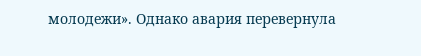молодежи». Однако авария перевернула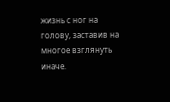жизнь с ног на голову, заставив на многое взглянуть иначе.